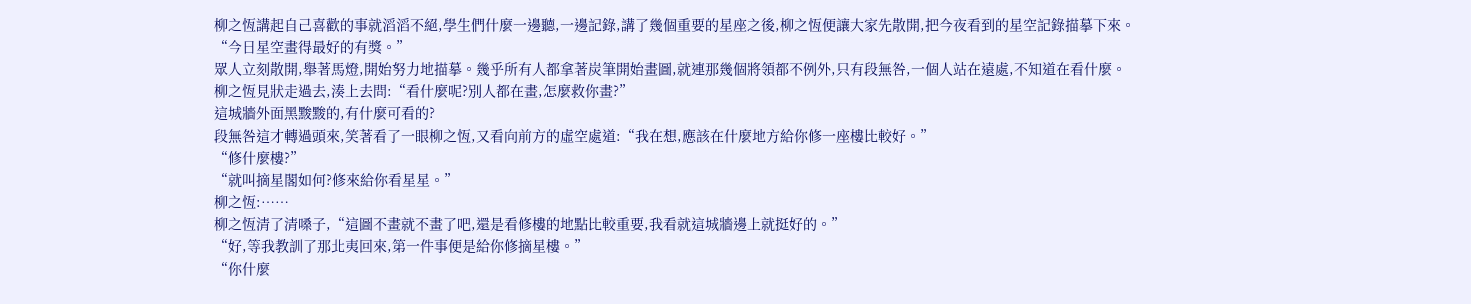柳之恆講起自己喜歡的事就滔滔不絕,學生們什麼一邊聽,一邊記錄,講了幾個重要的星座之後,柳之恆便讓大家先散開,把今夜看到的星空記錄描摹下來。
“今日星空畫得最好的有獎。”
眾人立刻散開,舉著馬燈,開始努力地描摹。幾乎所有人都拿著炭筆開始畫圖,就連那幾個將領都不例外,只有段無咎,一個人站在遠處,不知道在看什麼。
柳之恆見狀走過去,湊上去問:“看什麼呢?別人都在畫,怎麼救你畫?”
這城牆外面黑黢黢的,有什麼可看的?
段無咎這才轉過頭來,笑著看了一眼柳之恆,又看向前方的虛空處道:“我在想,應該在什麼地方給你修一座樓比較好。”
“修什麼樓?”
“就叫摘星閣如何?修來給你看星星。”
柳之恆:……
柳之恆清了清嗓子,“這圖不畫就不畫了吧,還是看修樓的地點比較重要,我看就這城牆邊上就挺好的。”
“好,等我教訓了那北夷回來,第一件事便是給你修摘星樓。”
“你什麼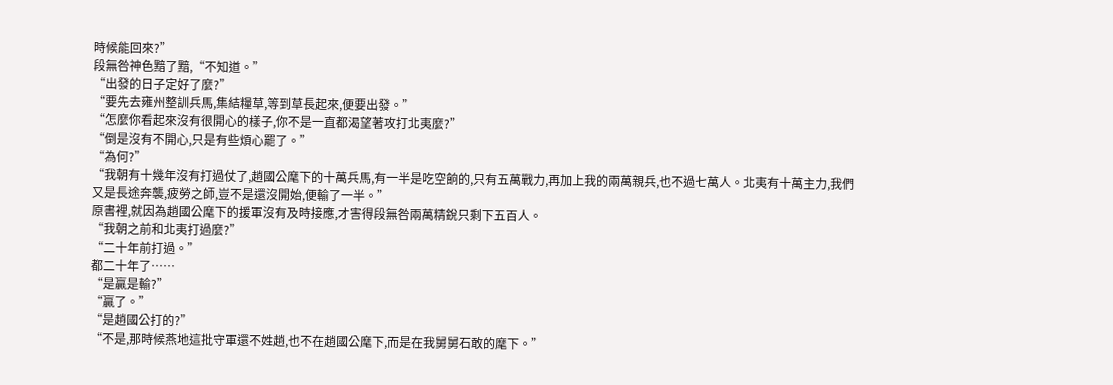時候能回來?”
段無咎神色黯了黯,“不知道。”
“出發的日子定好了麼?”
“要先去雍州整訓兵馬,集結糧草,等到草長起來,便要出發。”
“怎麼你看起來沒有很開心的樣子,你不是一直都渴望著攻打北夷麼?”
“倒是沒有不開心,只是有些煩心罷了。”
“為何?”
“我朝有十幾年沒有打過仗了,趙國公麾下的十萬兵馬,有一半是吃空餉的,只有五萬戰力,再加上我的兩萬親兵,也不過七萬人。北夷有十萬主力,我們又是長途奔襲,疲勞之師,豈不是還沒開始,便輸了一半。”
原書裡,就因為趙國公麾下的援軍沒有及時接應,才害得段無咎兩萬精銳只剩下五百人。
“我朝之前和北夷打過麼?”
“二十年前打過。”
都二十年了……
“是贏是輸?”
“贏了。”
“是趙國公打的?”
“不是,那時候燕地這批守軍還不姓趙,也不在趙國公麾下,而是在我舅舅石敢的麾下。”